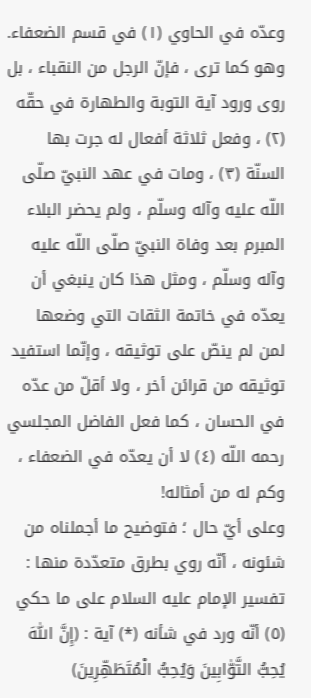وعدّه في الحاوي (١) في قسم الضعفاء.
وهو كما ترى ، فإنّ الرجل من النقباء ، بل روى ورود آية التوبة والطهارة في حقّه (٢) ، وفعل ثلاثة أفعال له جرت بها السنّة (٣) ، ومات في عهد النبيّ صلّى اللّه عليه وآله وسلّم ، ولم يحضر البلاء المبرم بعد وفاة النبيّ صلّى اللّه عليه وآله وسلّم ، ومثل هذا كان ينبغي أن يعدّه في خاتمة الثقات التي وضعها لمن لم ينصّ على توثيقه ، وإنّما استفيد توثيقه من قرائن أخر ، ولا أقلّ من عدّه في الحسان ، كما فعل الفاضل المجلسي رحمه اللّه (٤) لا أن يعدّه في الضعفاء ، وكم له من أمثاله!
وعلى أيّ حال ؛ فتوضيح ما أجملناه من شئونه ، أنّه روي بطرق متعدّدة منها : تفسير الإمام عليه السلام على ما حكي (٥) أنّه ورد في شأنه (*) آية : (إِنَّ اللّٰهَ يُحِبُّ التَّوّٰابِينَ وَيُحِبُّ الْمُتَطَهِّرِينَ)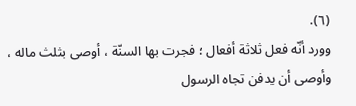(٦).
وورد أنّه فعل ثلاثة أفعال ؛ فجرت بها السنّة ، أوصى بثلث ماله ، وأوصى أن يدفن تجاه الرسول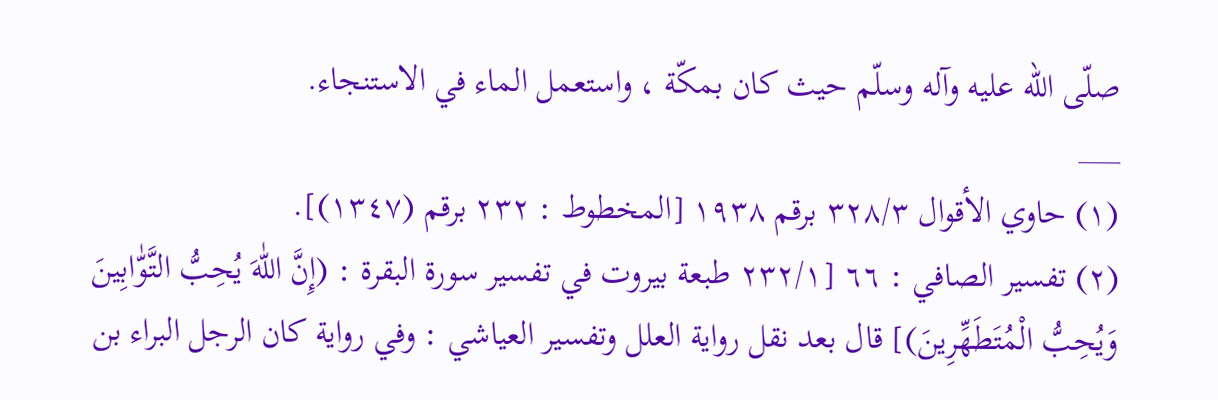صلّى اللّه عليه وآله وسلّم حيث كان بمكّة ، واستعمل الماء في الاستنجاء.
___
(١) حاوي الأقوال ٣٢٨/٣ برقم ١٩٣٨ [المخطوط : ٢٣٢ برقم (١٣٤٧)].
(٢) تفسير الصافي : ٦٦ [٢٣٢/١ طبعة بيروت في تفسير سورة البقرة : (إِنَّ اللّٰهَ يُحِبُّ التَّوّٰابِينَ وَيُحِبُّ الْمُتَطَهِّرِينَ)] قال بعد نقل رواية العلل وتفسير العياشي : وفي رواية كان الرجل البراء بن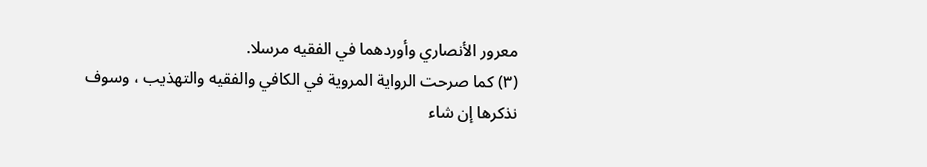معرور الأنصاري وأوردهما في الفقيه مرسلا.
(٣) كما صرحت الرواية المروية في الكافي والفقيه والتهذيب ، وسوف نذكرها إن شاء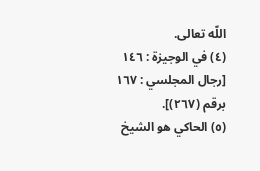اللّه تعالى.
(٤) في الوجيزة : ١٤٦ [رجال المجلسي : ١٦٧ برقم (٢٦٧)].
(٥) الحاكي هو الشيخ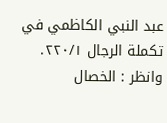عبد النبي الكاظمي في تكملة الرجال ٢٢٠/١. وانظر : الخصال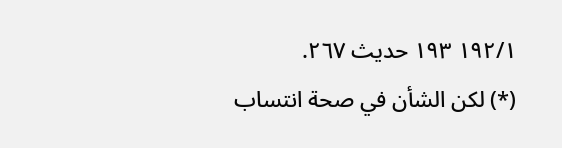١٩٢/١ ١٩٣ حديث ٢٦٧.
(*) لكن الشأن في صحة انتساب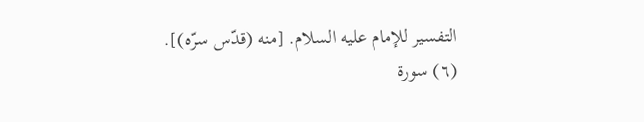التفسير للإمام عليه السلام. [منه (قدّس سرّه)].
(٦) سورة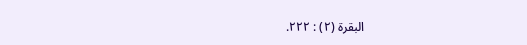البقرة (٢) : ٢٢٢.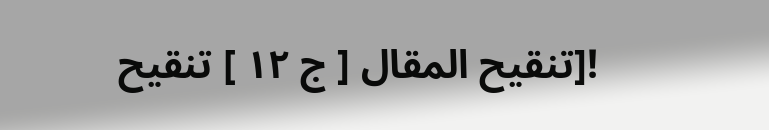![تنقيح المقال [ ج ١٢ ] تنقيح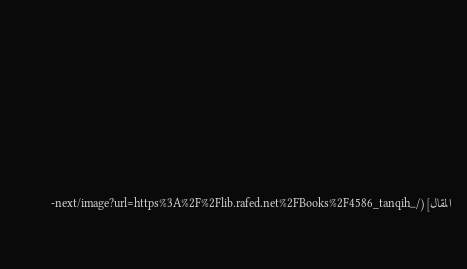المقال](/_next/image?url=https%3A%2F%2Flib.rafed.net%2FBooks%2F4586_tanqih-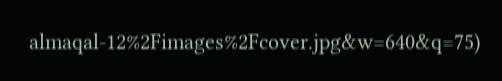almaqal-12%2Fimages%2Fcover.jpg&w=640&q=75)